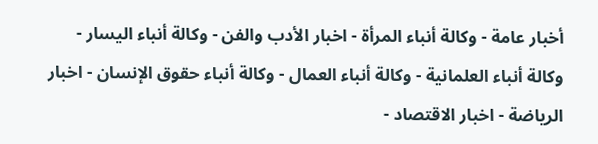أخبار عامة - وكالة أنباء المرأة - اخبار الأدب والفن - وكالة أنباء اليسار - وكالة أنباء العلمانية - وكالة أنباء العمال - وكالة أنباء حقوق الإنسان - اخبار الرياضة - اخبار الاقتصاد -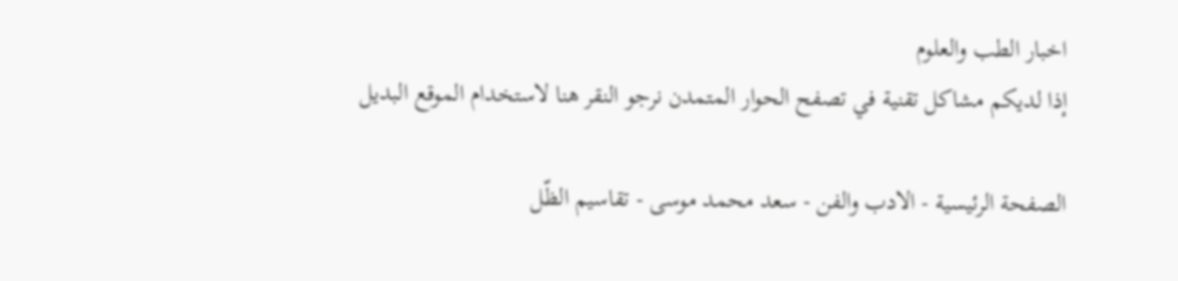اخبار الطب والعلوم
إذا لديكم مشاكل تقنية في تصفح الحوار المتمدن نرجو النقر هنا لاستخدام الموقع البديل

الصفحة الرئيسية - الادب والفن - سعد محمد موسى - تقاسيم الظّل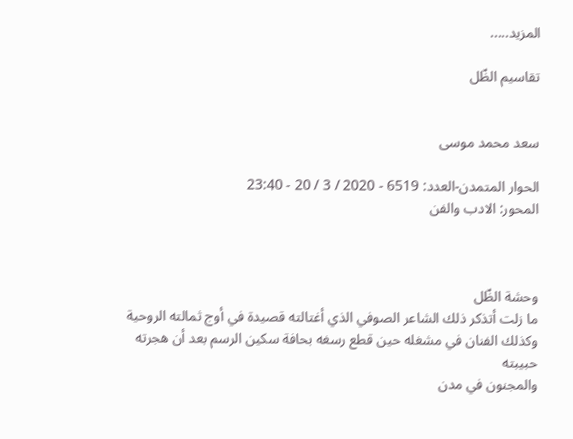المزيد.....

تقاسيم الظّل


سعد محمد موسى

الحوار المتمدن-العدد: 6519 - 2020 / 3 / 20 - 23:40
المحور: الادب والفن



وحشة الظّل
ما زلت أتذكر ذلك الشاعر الصوفي الذي أغتالته قصيدة في أوج ثمالته الروحية
وكذلك الفنان في مشغله حين قطع رسغه بحافة سكين الرسم بعد أن هجرته حبيبته
والمجنون في مدن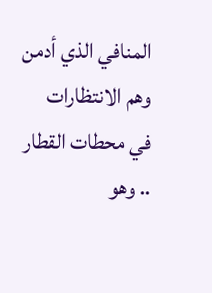المنافي الذي أدمن وهم الانتظارات
في محطات القطار .. وهو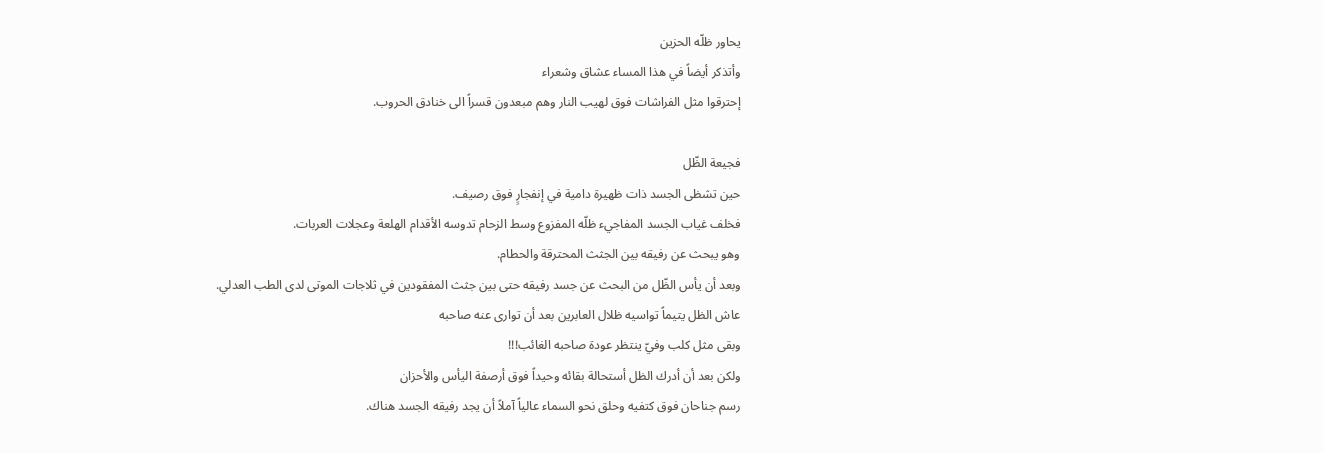يحاور ظلّه الحزين
وأتذكر أيضاً في هذا المساء عشاق وشعراء
إحترقوا مثل الفراشات فوق لهيب النار وهم مبعدون قسراً الى خنادق الحروب.

فجيعة الظّل
حين تشظى الجسد ذات ظهيرة دامية في إنفجارٍ فوق رصيف.
فخلف غياب الجسد المفاجيء ظلّه المفزوع وسط الزحام تدوسه الأقدام الهلعة وعجلات العربات.
وهو يبحث عن رفيقه بين الجثث المحترقة والحطام.
وبعد أن يأس الظّل من البحث عن جسد رفيقه حتى بين جثث المفقودين في ثلاجات الموتى لدى الطب العدلي.
عاش الظل يتيماً تواسيه ظلال العابرين بعد أن توارى عنه صاحبه
وبقى مثل كلب وفيّ ينتظر عودة صاحبه الغائب!!!
ولكن بعد أن أدرك الظل أستحالة بقائه وحيداً فوق أرصفة اليأس والأحزان
رسم جناحان فوق كتفيه وحلق نحو السماء عالياً آملاً أن يجد رفيقه الجسد هناك.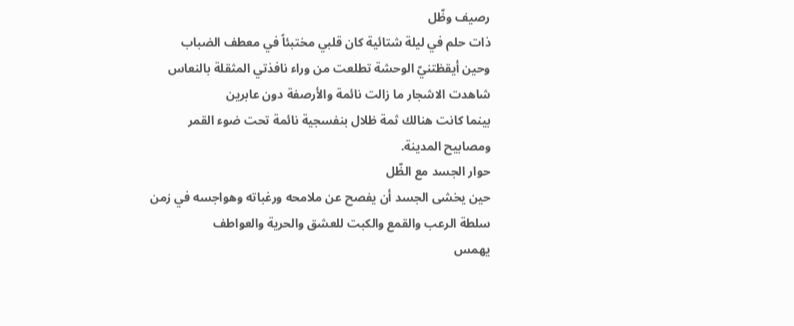رصيف وظّل
ذات حلم في ليلة شتائية كان قلبي مختبئاً في معطف الضباب
وحين أيقظتنيّ الوحشة تطلعت من وراء نافذتي المثقلة بالنعاس
شاهدت الاشجار ما زالت نائمة والأرصفة دون عابرين
بينما كانت هنالك ثمة ظلال بنفسجية نائمة تحت ضوء القمر ومصابيح المدينة.
حوار الجسد مع الظّل
حين يخشى الجسد أن يفصح عن ملامحه ورغباته وهواجسه في زمن سلطة الرعب والقمع والكبت للعشق والحرية والعواطف
يهمس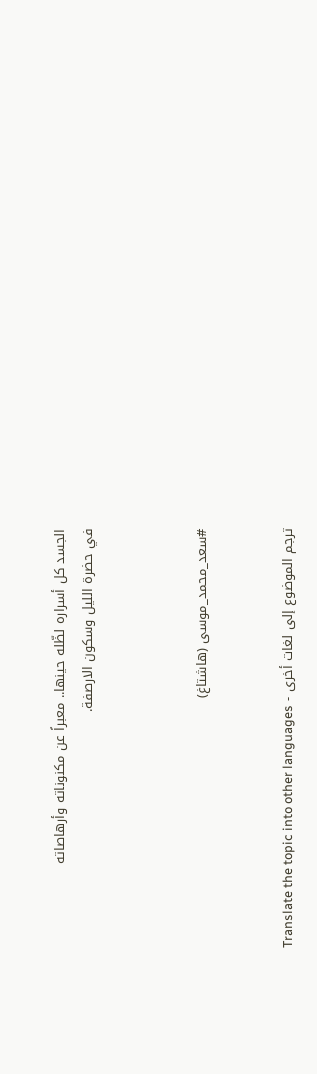الجسد كل أسراره لظّله حينها.. معبراً عن مكنوناته وأرهاصاته
في حضرة الليل وسكون الارصفة.



#سعد_محمد_موسى (هاشتاغ)


ترجم الموضوع إلى لغات أخرى - Translate the topic into other languages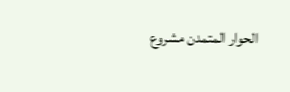الحوار المتمدن مشروع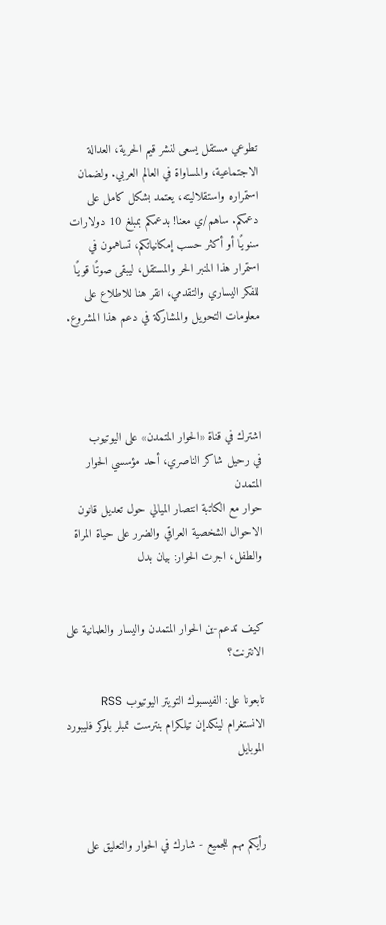تطوعي مستقل يسعى لنشر قيم الحرية، العدالة الاجتماعية، والمساواة في العالم العربي. ولضمان استمراره واستقلاليته، يعتمد بشكل كامل على دعمكم. ساهم/ي معنا! بدعمكم بمبلغ 10 دولارات سنويًا أو أكثر حسب إمكانياتكم، تساهمون في استمرار هذا المنبر الحر والمستقل، ليبقى صوتًا قويًا للفكر اليساري والتقدمي، انقر هنا للاطلاع على معلومات التحويل والمشاركة في دعم هذا المشروع.




اشترك في قناة «الحوار المتمدن» على اليوتيوب
في رحيل شاكر الناصري، أحد مؤسسي الحوار المتمدن
حوار مع الكاتبة انتصار الميالي حول تعديل قانون الاحوال الشخصية العراقي والضرر على حياة المراة والطفل، اجرت الحوار: بيان بدل


كيف تدعم-ين الحوار المتمدن واليسار والعلمانية على الانترنت؟

تابعونا على: الفيسبوك التويتر اليوتيوب RSS الانستغرام لينكدإن تيلكرام بنترست تمبلر بلوكر فليبورد الموبايل



رأيكم مهم للجميع - شارك في الحوار والتعليق على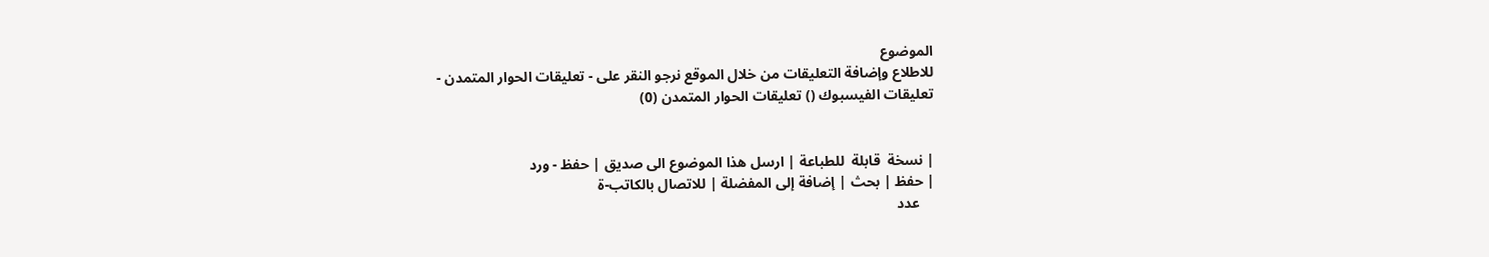الموضوع
للاطلاع وإضافة التعليقات من خلال الموقع نرجو النقر على - تعليقات الحوار المتمدن -
تعليقات الفيسبوك () تعليقات الحوار المتمدن (0)


| نسخة  قابلة  للطباعة | ارسل هذا الموضوع الى صديق | حفظ - ورد
| حفظ | بحث | إضافة إلى المفضلة | للاتصال بالكاتب-ة
    عدد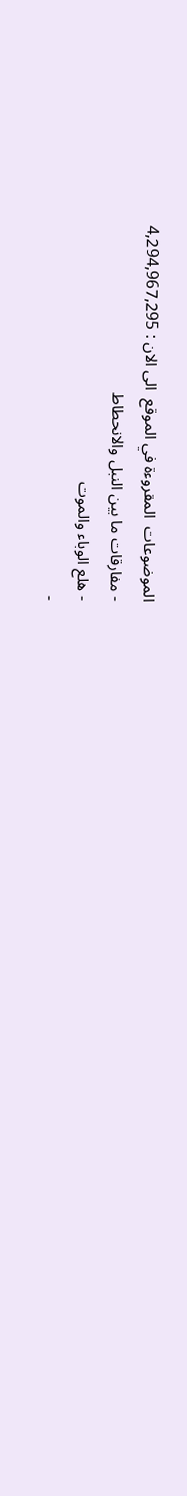الموضوعات  المقروءة في الموقع  الى الان : 4,294,967,295
- مفارقات ما بين النبل والانحطاط
- هلع الوباء والموت
-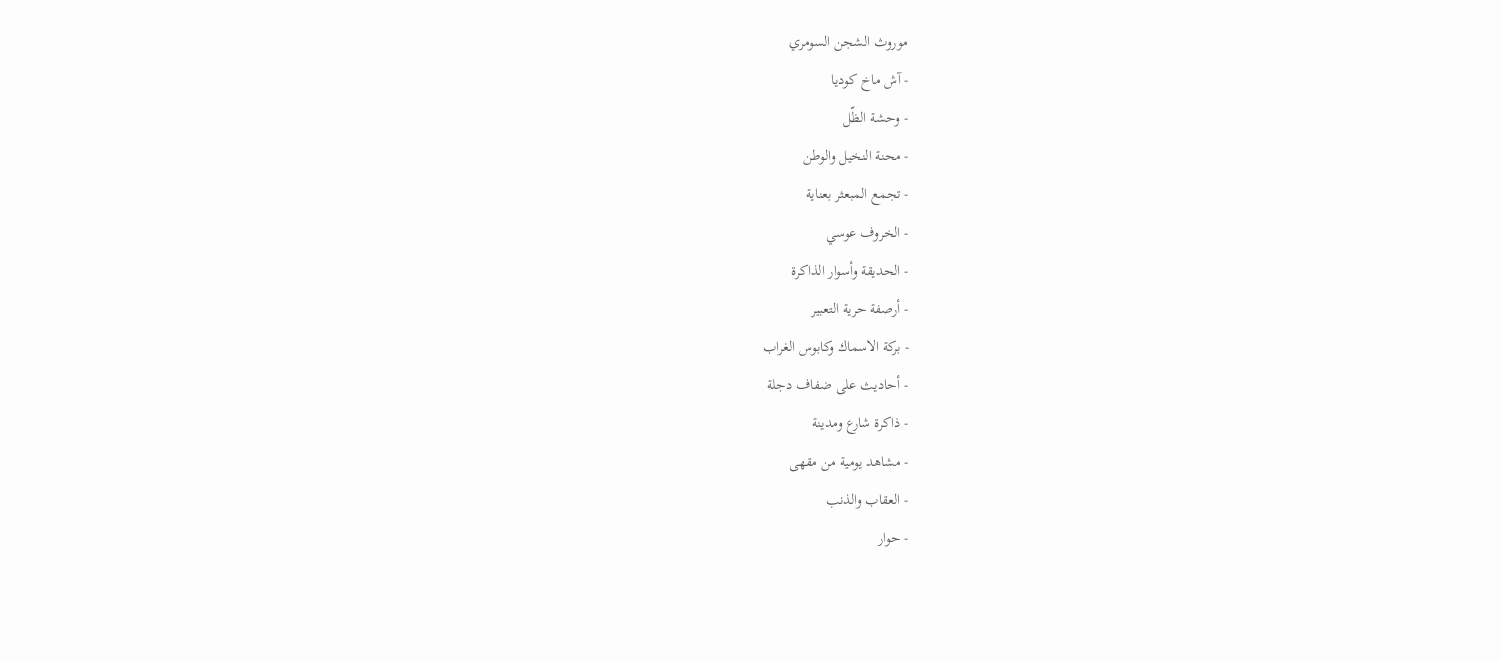موروث الشجن السومري
- آش ماخ كوديا
- وحشة الظّل
- محنة النخيل والوطن
- تجمع المبعثر بعناية
- الخروف عوسي
- الحديقة وأسوار الذاكرة
- أرصفة حرية التعبير
- بركة الاسماك وكابوس الغراب
- أحاديث على ضفاف دجلة
- ذاكرة شارع ومدينة
- مشاهد يومية من مقهى
- العقاب والذنب
- حوار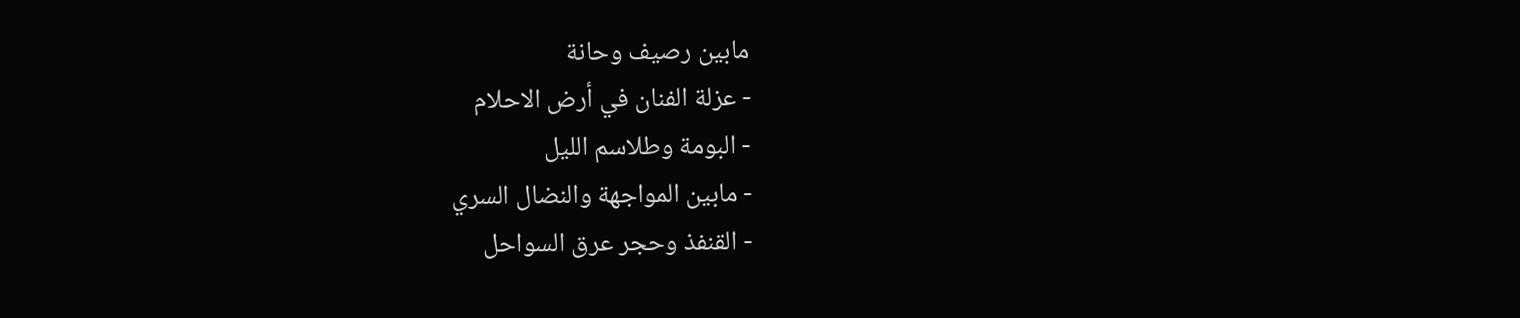مابين رصيف وحانة
- عزلة الفنان في أرض الاحلام
- البومة وطلاسم الليل
- مابين المواجهة والنضال السري
- القنفذ وحجر عرق السواحل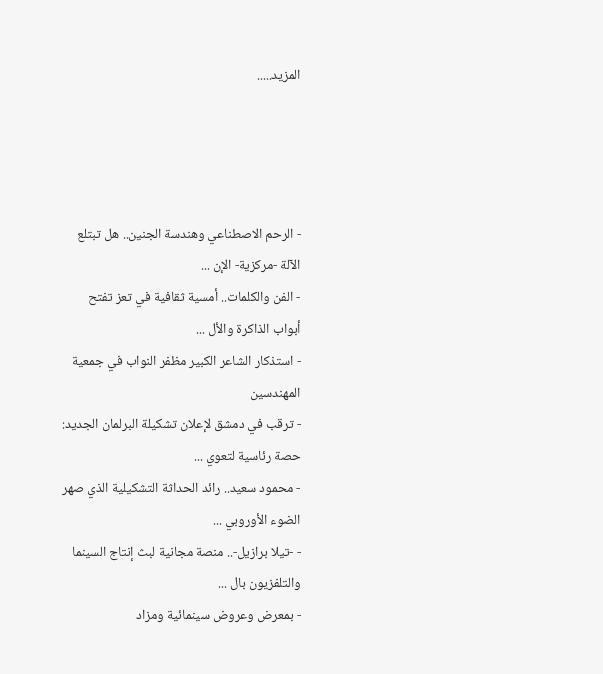المزيد.....




- الرحم الاصطناعي وهندسة الجنين.. هل تبتلع الآلة -مركزية- الإن ...
- الفن والكلمات.. أمسية ثقافية في تعز تفتح أبواب الذاكرة والأل ...
- استذكار الشاعر الكبير مظفر النواب في جمعية المهندسين
- ترقب في دمشق لإعلان تشكيلة البرلمان الجديد: حصة رئاسية لتعوي ...
- محمود سعيد.. رائد الحداثة التشكيلية الذي صهر الضوء الأوروبي ...
- -تيلا برازيل-.. منصة مجانية لبث إنتاج السينما والتلفزيون بال ...
- بمعرض وعروض سينمائية ومزاد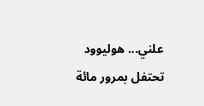علني... هوليوود تحتفل بمرور مائة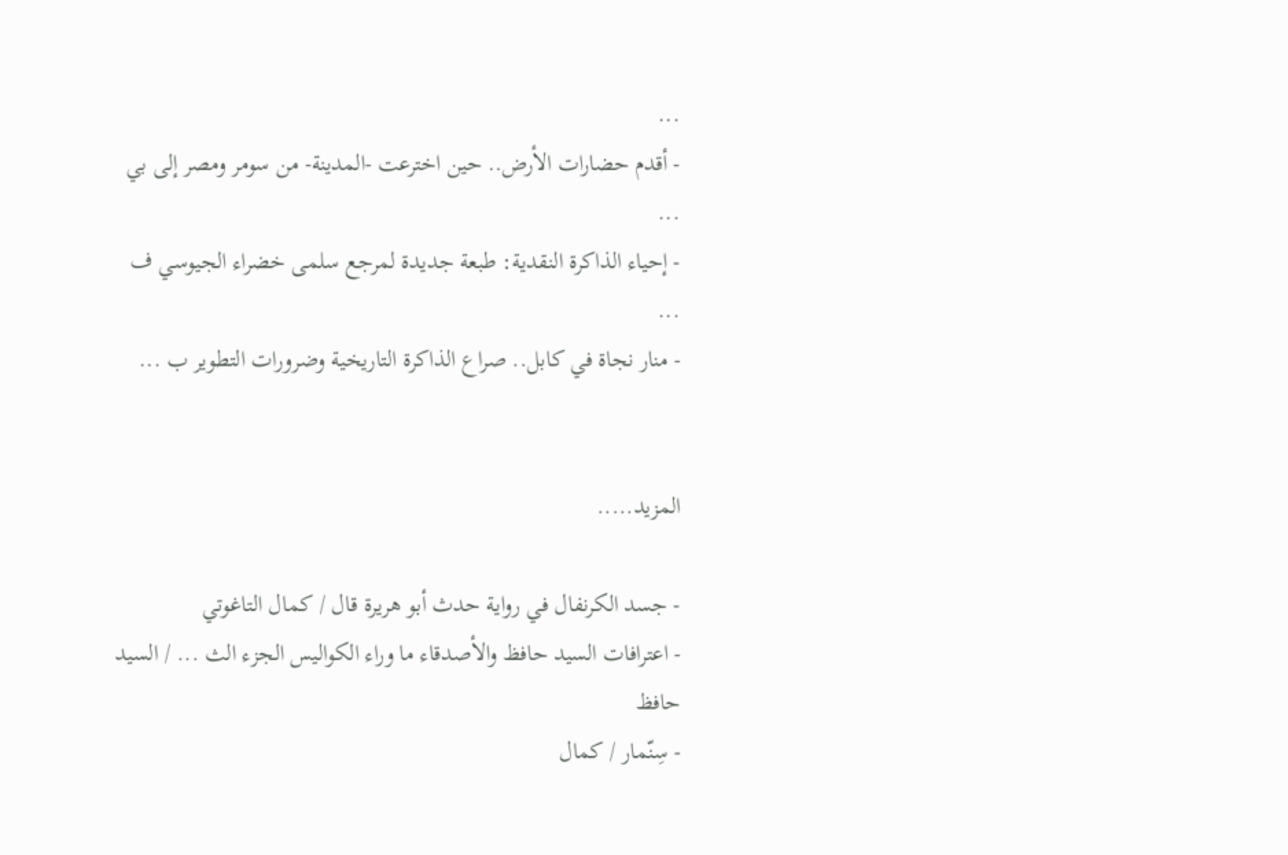...
- أقدم حضارات الأرض.. حين اخترعت -المدينة- من سومر ومصر إلى بي ...
- إحياء الذاكرة النقدية: طبعة جديدة لمرجع سلمى خضراء الجيوسي ف ...
- منار نجاة في كابل.. صراع الذاكرة التاريخية وضرورات التطوير ب ...


المزيد.....

- جسد الكرنفال في رواية حدث أبو هريرة قال / كمال التاغوتي
- اعترافات السيد حافظ والأصدقاء ما وراء الكواليس الجزء الث ... / السيد حافظ
- سِنّمار / كمال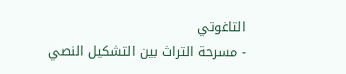التاغوتي
- مسرحة التراث بين التشكيل النصي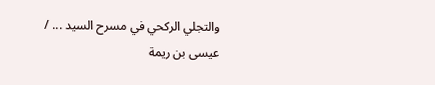والتجلي الركحي في مسرح السيد ... / عيسى بن ريمة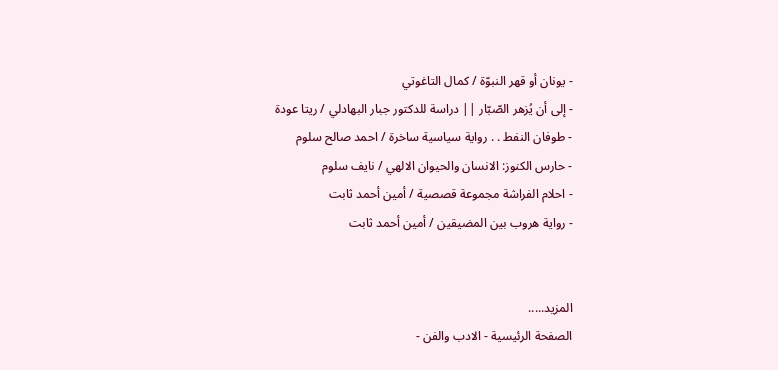- يونان أو قهر النبوّة / كمال التاغوتي
- إلى أن يُزهر الصّبّار || دراسة للدكتور جبار البهادلي / ريتا عودة
- طوفان النفط . . رواية سياسية ساخرة / احمد صالح سلوم
- حارس الكنوز: الانسان والحيوان الالهي / نايف سلوم
- احلام الفراشة مجموعة قصصية / أمين أحمد ثابت
- رواية هروب بين المضيقين / أمين أحمد ثابت


المزيد.....
الصفحة الرئيسية - الادب والفن -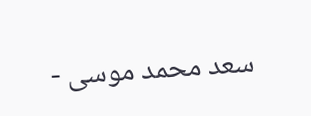سعد محمد موسى -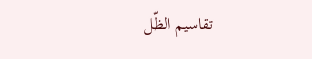تقاسيم الظّل